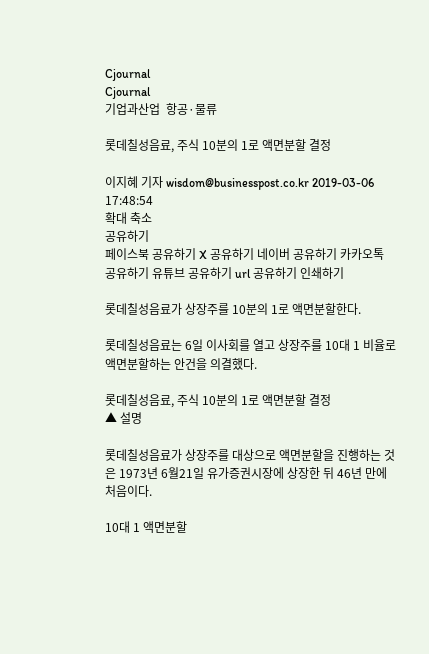Cjournal
Cjournal
기업과산업  항공·물류

롯데칠성음료, 주식 10분의 1로 액면분할 결정

이지혜 기자 wisdom@businesspost.co.kr 2019-03-06 17:48:54
확대 축소
공유하기
페이스북 공유하기 X 공유하기 네이버 공유하기 카카오톡 공유하기 유튜브 공유하기 url 공유하기 인쇄하기

롯데칠성음료가 상장주를 10분의 1로 액면분할한다.

롯데칠성음료는 6일 이사회를 열고 상장주를 10대 1 비율로 액면분할하는 안건을 의결했다.

롯데칠성음료, 주식 10분의 1로 액면분할 결정
▲ 설명

롯데칠성음료가 상장주를 대상으로 액면분할을 진행하는 것은 1973년 6월21일 유가증권시장에 상장한 뒤 46년 만에 처음이다.

10대 1 액면분할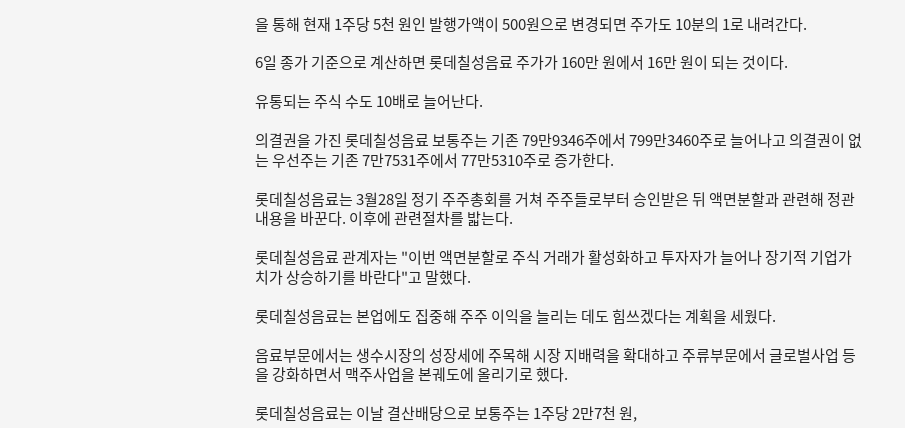을 통해 현재 1주당 5천 원인 발행가액이 500원으로 변경되면 주가도 10분의 1로 내려간다.

6일 종가 기준으로 계산하면 롯데칠성음료 주가가 160만 원에서 16만 원이 되는 것이다.

유통되는 주식 수도 10배로 늘어난다.

의결권을 가진 롯데칠성음료 보통주는 기존 79만9346주에서 799만3460주로 늘어나고 의결권이 없는 우선주는 기존 7만7531주에서 77만5310주로 증가한다.

롯데칠성음료는 3월28일 정기 주주총회를 거쳐 주주들로부터 승인받은 뒤 액면분할과 관련해 정관 내용을 바꾼다. 이후에 관련절차를 밟는다.

롯데칠성음료 관계자는 "이번 액면분할로 주식 거래가 활성화하고 투자자가 늘어나 장기적 기업가치가 상승하기를 바란다"고 말했다.

롯데칠성음료는 본업에도 집중해 주주 이익을 늘리는 데도 힘쓰겠다는 계획을 세웠다.

음료부문에서는 생수시장의 성장세에 주목해 시장 지배력을 확대하고 주류부문에서 글로벌사업 등을 강화하면서 맥주사업을 본궤도에 올리기로 했다.

롯데칠성음료는 이날 결산배당으로 보통주는 1주당 2만7천 원,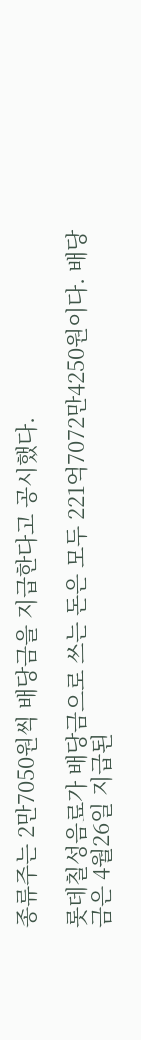종류주는 2만7050원씩 배당금을 지급한다고 공시했다.

롯데칠성음료가 배당금으로 쓰는 돈은 모두 221억7072만4250원이다. 배당금은 4월26일 지급된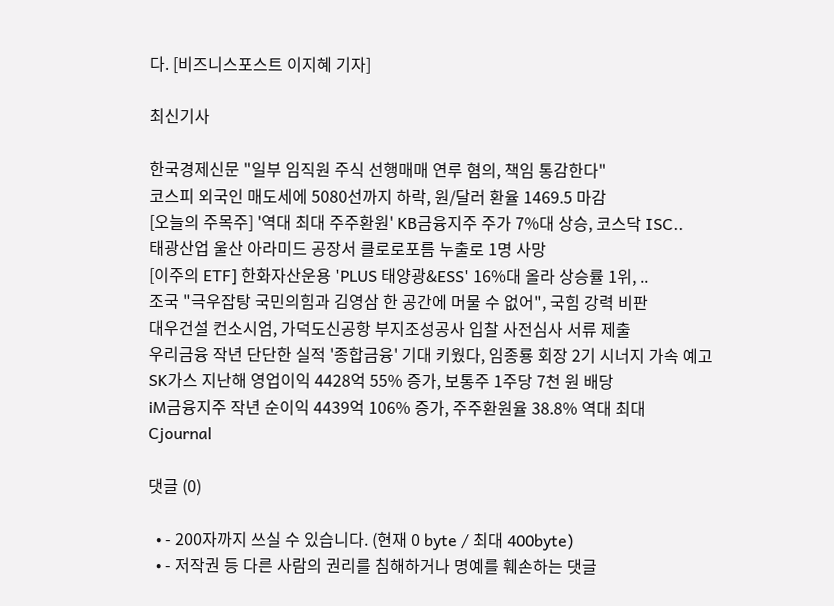다. [비즈니스포스트 이지혜 기자]

최신기사

한국경제신문 "일부 임직원 주식 선행매매 연루 혐의, 책임 통감한다"
코스피 외국인 매도세에 5080선까지 하락, 원/달러 환율 1469.5 마감
[오늘의 주목주] '역대 최대 주주환원' KB금융지주 주가 7%대 상승, 코스닥 ISC..
태광산업 울산 아라미드 공장서 클로로포름 누출로 1명 사망
[이주의 ETF] 한화자산운용 'PLUS 태양광&ESS' 16%대 올라 상승률 1위, ..
조국 "극우잡탕 국민의힘과 김영삼 한 공간에 머물 수 없어", 국힘 강력 비판
대우건설 컨소시엄, 가덕도신공항 부지조성공사 입찰 사전심사 서류 제출
우리금융 작년 단단한 실적 '종합금융' 기대 키웠다, 임종룡 회장 2기 시너지 가속 예고
SK가스 지난해 영업이익 4428억 55% 증가, 보통주 1주당 7천 원 배당
iM금융지주 작년 순이익 4439억 106% 증가, 주주환원율 38.8% 역대 최대
Cjournal

댓글 (0)

  • - 200자까지 쓰실 수 있습니다. (현재 0 byte / 최대 400byte)
  • - 저작권 등 다른 사람의 권리를 침해하거나 명예를 훼손하는 댓글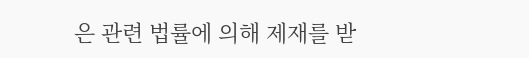은 관련 법률에 의해 제재를 받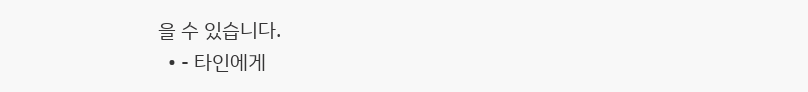을 수 있습니다.
  • - 타인에게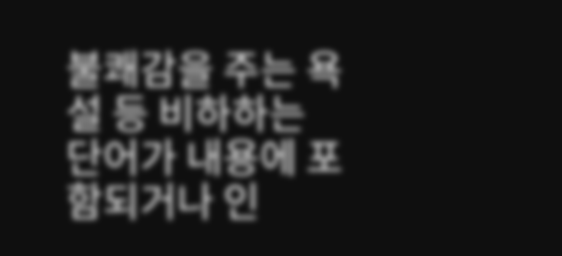불쾌감을 주는 욕설 등 비하하는 단어가 내용에 포함되거나 인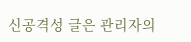신공격성 글은 관리자의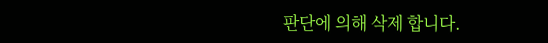판단에 의해 삭제 합니다.